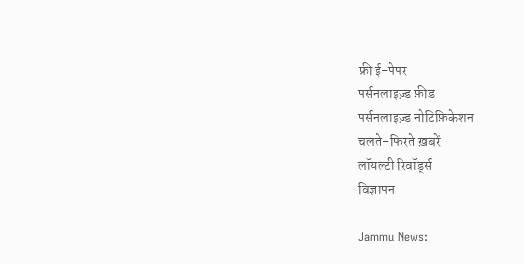फ्री ई-पेपर
पर्सनलाइज़्ड फ़ीड
पर्सनलाइज़्ड नोटिफ़िकेशन
चलते-फिरते ख़बरें
लॉयल्टी रिवॉर्ड्स
विज्ञापन

Jammu News: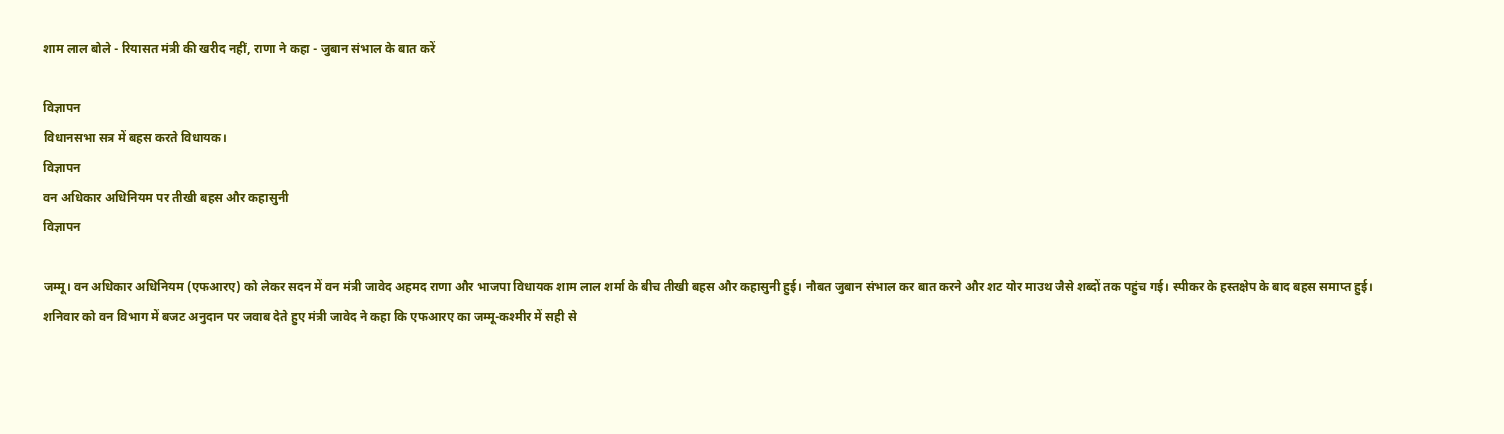शाम लाल बोले - रियासत मंत्री की खरीद नहीं, राणा ने कहा - जुबान संभाल के बात करें

विज्ञापन
विधानसभा सत्र में बहस करते विधायक।
विज्ञापन
वन अधिकार अधिनियम पर तीखी बहस और कहासुनी
विज्ञापन

जम्मू। वन अधिकार अधिनियम (एफआरए) को लेकर सदन में वन मंत्री जावेद अहमद राणा और भाजपा विधायक शाम लाल शर्मा के बीच तीखी बहस और कहासुनी हुई। नौबत जुबान संभाल कर बात करने और शट योर माउथ जैसे शब्दों तक पहुंच गई। स्पीकर के हस्तक्षेप के बाद बहस समाप्त हुई।
शनिवार को वन विभाग में बजट अनुदान पर जवाब देते हुए मंत्री जावेद ने कहा कि एफआरए का जम्मू-कश्मीर में सही से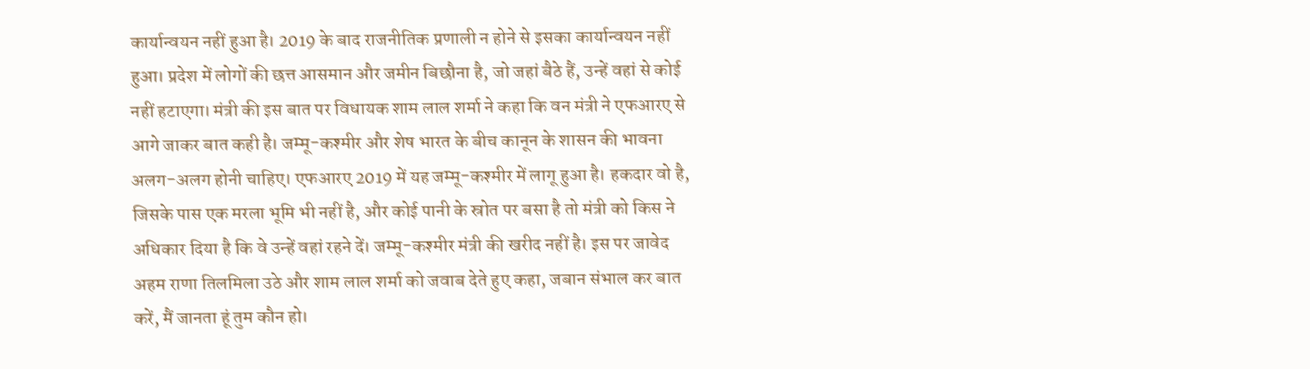कार्यान्वयन नहीं हुआ है। 2019 के बाद राजनीतिक प्रणाली न होने से इसका कार्यान्वयन नहीं हुआ। प्रदेश में लोगों की छत्त आसमान और जमीन बिछौना है, जो जहां बैठे हैं, उन्हें वहां से कोई नहीं हटाएगा। मंत्री की इस बात पर विधायक शाम लाल शर्मा ने कहा कि वन मंत्री ने एफआरए से आगे जाकर बात कही है। जम्मू-कश्मीर और शेष भारत के बीच कानून के शासन की भावना अलग-अलग होनी चाहिए। एफआरए 2019 में यह जम्मू-कश्मीर में लागू हुआ है। हकदार वो है, जिसके पास एक मरला भूमि भी नहीं है, और कोई पानी के स्रोत पर बसा है तो मंत्री को किस ने अधिकार दिया है कि वे उन्हें वहां रहने दें। जम्मू-कश्मीर मंत्री की खरीद नहीं है। इस पर जावेद अहम राणा तिलमिला उठे और शाम लाल शर्मा को जवाब देते हुए कहा, जबान संभाल कर बात करें, मैं जानता हूं तुम कौन हो।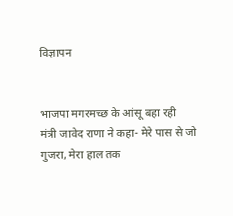विज्ञापन


भाजपा मगरमच्छ के आंसू बहा रही
मंत्री जावेद राणा ने कहा- मेरे पास से जो गुजरा, मेरा हाल तक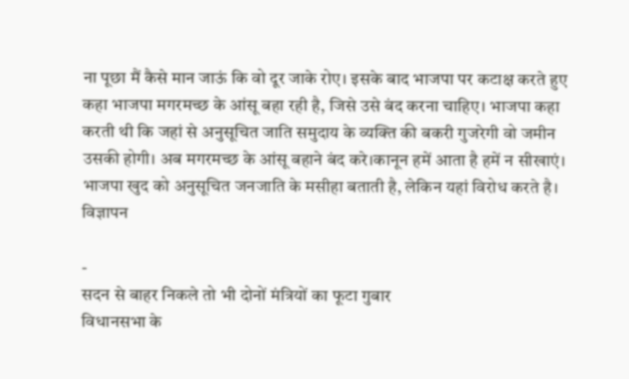ना पूछा मैं कैसे मान जाऊं कि वो दूर जाके रोए। इसके बाद भाजपा पर कटाक्ष करते हुए कहा भाजपा मगरमच्छ के आंसू बहा रही है, जिसे उसे बंद करना चाहिए। भाजपा कहा करती थी कि जहां से अनुसूचित जाति समुदाय के व्यक्ति की बकरी गुजरेगी वो जमीन उसकी होगी। अब मगरमच्छ के आंसू बहाने बंद करे।कानून हमें आता है हमें न सीखाएं। भाजपा खुद को अनुसूचित जनजाति के मसीहा बताती है, लेकिन यहां विरोध करते है।
विज्ञापन

-
सदन से बाहर निकले तो भी दोनों मंत्रियों का फूटा गुबार
विधानसभा के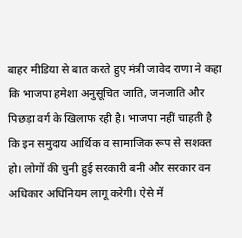बाहर मीडिया से बात करते हुए मंत्री जावेद राणा ने कहा कि भाजपा हमेशा अनुसूचित जाति, जनजाति और पिछड़ा वर्ग के खिलाफ रही है। भाजपा नहीं चाहती है कि इन समुदाय आर्थिक व सामाजिक रूप से सशक्त हो। लोगों की चुनी हुई सरकारी बनी और सरकार वन अधिकार अधिनियम लागू करेगी। ऐसे में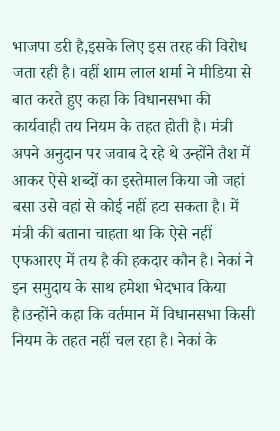भाजपा डरी है,इसके लिए इस तरह की विरोध जता रही है। वहीं शाम लाल शर्मा ने मीडिया से बात करते हुए कहा कि विधानसभा की कार्यवाही तय नियम के तहत होती है। मंत्री अपने अनुदान पर जवाब दे रहे थे उन्होंने तैश में आकर ऐसे शब्दों का इस्तेमाल किया जो जहां बसा उसे वहां से कोई नहीं हटा सकता है। में मंत्री की बताना चाहता था कि ऐसे नहीं एफआरए में तय है की हकदार कौन है। नेकां ने इन समुदाय के साथ हमेशा भेदभाव किया है।उन्होंने कहा कि वर्तमान में विधानसभा किसी नियम के तहत नहीं चल रहा है। नेकां के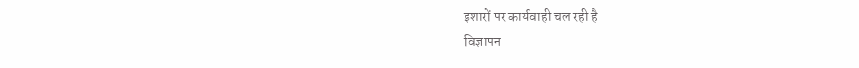इशारों पर कार्यवाही चल रही है
विज्ञापन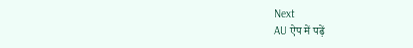Next
AU ऐप में पढ़ें